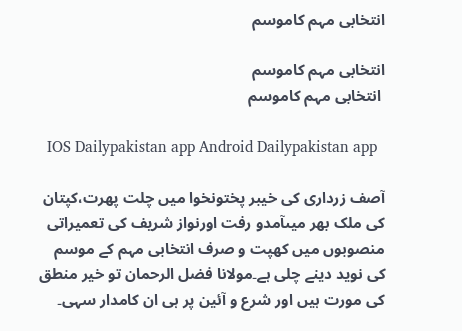انتخابی مہم کاموسم

انتخابی مہم کاموسم
 انتخابی مہم کاموسم

  IOS Dailypakistan app Android Dailypakistan app

آصف زرداری کی خیبر پختونخوا میں چلت پھرت،کپتان کی ملک بھر میںآمدو رفت اورنواز شریف کی تعمیراتی منصوبوں میں کھپت و صرف انتخابی مہم کے موسم کی نوید دینے چلی ہے۔مولانا فضل الرحمان تو خیر منطق کی مورت ہیں اور شرع و آئین پر ہی ان کامدار سہی۔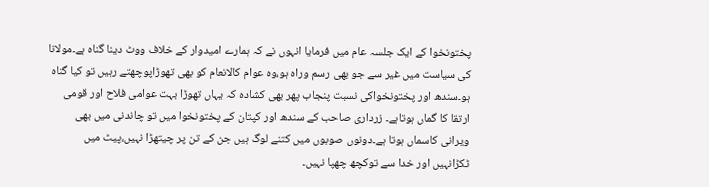پختونخوا کے ایک جلسہ عام میں فرمایا انہوں نے کہ ہمارے امیدوار کے خلاف ووٹ دینا گناہ ہے۔مولانا کی سیاست میں غیر سے جو بھی رسم وراہ ہو،وہ عوام کالانعام کو بھی تھوڑاپوچھتے رہیں تو کیا گناہ ہو۔سندھ اور پختونخواکی نسبت پنجاب پھر بھی کشادہ کہ یہاں تھوڑا بہت عوامی فلاح اور قومی ارتقا کا گماں ہوتاہے۔ زرداری صاحب کے سندھ اور کپتان کے پختونخوا میں تو چاندنی میں بھی ویرانی کاسماں ہوتا ہے۔دونوں صوبوں میں کتنے لوگ ہیں جن کے تن پر چیتھڑا نہیں،پیٹ میں ٹکڑانہیں اور خدا سے توکچھ چھپا نہیں۔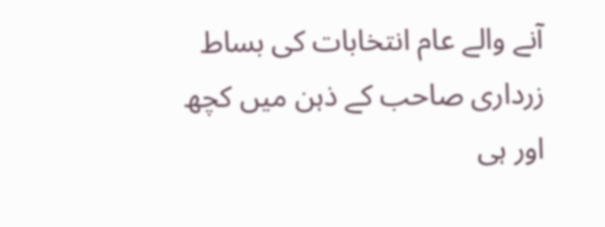آنے والے عام انتخابات کی بساط زرداری صاحب کے ذہن میں کچھ اور ہی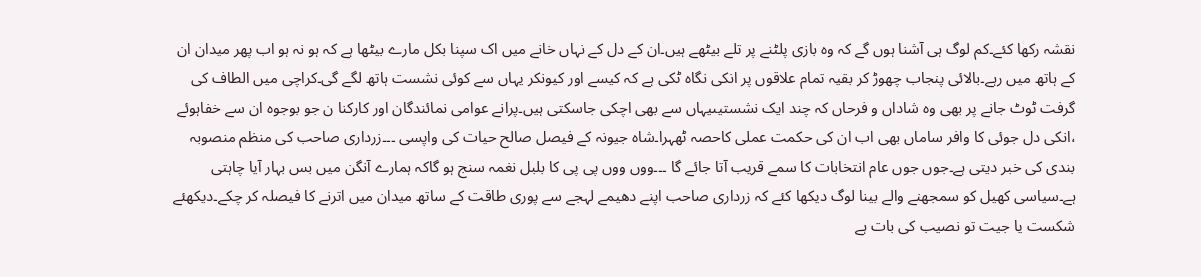نقشہ رکھا کئے۔کم لوگ ہی آشنا ہوں گے کہ وہ بازی پلٹنے پر تلے بیٹھے ہیں۔ان کے دل کے نہاں خانے میں اک سپنا بکل مارے بیٹھا ہے کہ ہو نہ ہو اب پھر میدان ان کے ہاتھ میں رہے۔بالائی پنجاب چھوڑ کر بقیہ تمام علاقوں پر انکی نگاہ ٹکی ہے کہ کیسے اور کیونکر یہاں سے کوئی نشست ہاتھ لگے گی۔کراچی میں الطاف کی گرفت ٹوٹ جانے پر بھی وہ شاداں و فرحاں کہ چند ایک نشستیںیہاں سے بھی اچکی جاسکتی ہیں۔پرانے عوامی نمائندگان اور کارکنا ن جو بوجوہ ان سے خفاہوئے ،انکی دل جوئی کا وافر ساماں بھی اب ان کی حکمت عملی کاحصہ ٹھہرا۔شاہ جیونہ کے فیصل صالح حیات کی واپسی ۔۔۔زرداری صاحب کی منظم منصوبہ بندی کی خبر دیتی ہے۔جوں جوں عام انتخابات کا سمے قریب آتا جائے گا ۔۔۔ووں ووں پی پی کا بلبل نغمہ سنج ہو گاکہ ہمارے آنگن میں بس بہار آیا چاہتی ہے۔سیاسی کھیل کو سمجھنے والے بینا لوگ دیکھا کئے کہ زرداری صاحب اپنے دھیمے لہجے سے پوری طاقت کے ساتھ میدان میں اترنے کا فیصلہ کر چکے۔دیکھئے شکست یا جیت تو نصیب کی بات ہے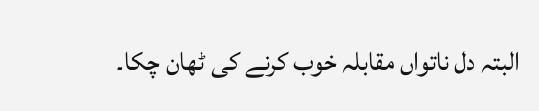البتہ دل ناتواں مقابلہ خوب کرنے کی ٹھان چکا۔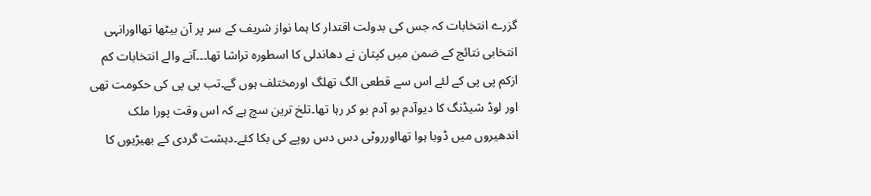گزرے انتخابات کہ جس کی بدولت اقتدار کا ہما نواز شریف کے سر پر آن بیٹھا تھااورانہی انتخابی نتائج کے ضمن میں کپتان نے دھاندلی کا اسطورہ تراشا تھا۔۔۔آنے والے انتخابات کم ازکم پی پی کے لئے اس سے قطعی الگ تھلگ اورمختلف ہوں گے۔تب پی پی کی حکومت تھی اور لوڈ شیڈنگ کا دیوآدم بو آدم بو کر رہا تھا۔تلخ ترین سچ ہے کہ اس وقت پورا ملک اندھیروں میں ڈوبا ہوا تھااورروٹی دس دس روپے کی بکا کئے۔دہشت گردی کے بھیڑیوں کا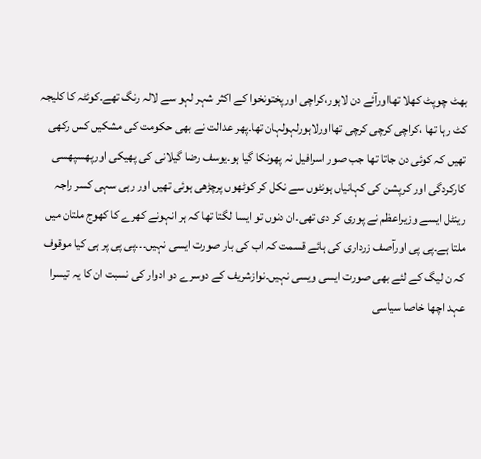بھٹ چوپٹ کھلا تھااورآئے دن لاہور،کراچی اورپختونخوا کے اکثر شہر لہو سے لالہ رنگ تھے۔کوئٹہ کا کلیجہ کٹ رہا تھا ،کراچی کرچی کرچی تھااورلاہورلہولہان تھا۔پھر عدالت نے بھی حکومت کی مشکیں کس رکھی تھیں کہ کوئی دن جاتا تھا جب صور اسرافیل نہ پھونکا گیا ہو۔یوسف رضا گیلانی کی پھیکی اورپھسپھسی کارکردگی اور کرپشن کی کہانیاں ہونٹوں سے نکل کر کوٹھوں پرچڑھی ہوئی تھیں اور رہی سہی کسر راجہ رینٹل ایسے وزیراعظم نے پوری کر دی تھی۔ان دنوں تو ایسا لگتا تھا کہ ہر انہونے کھرے کا کھوج ملتان میں ملتا ہے۔پی پی اورآصف زرداری کی ہائے قسمت کہ اب کی بار صورت ایسی نہیں۔۔۔پی پی پر ہی کیا موقوف کہ ن لیگ کے لئے بھی صورت ایسی ویسی نہیں۔نوازشریف کے دوسرے دو ادوار کی نسبت ان کا یہ تیسرا عہد اچھا خاصا سیاسی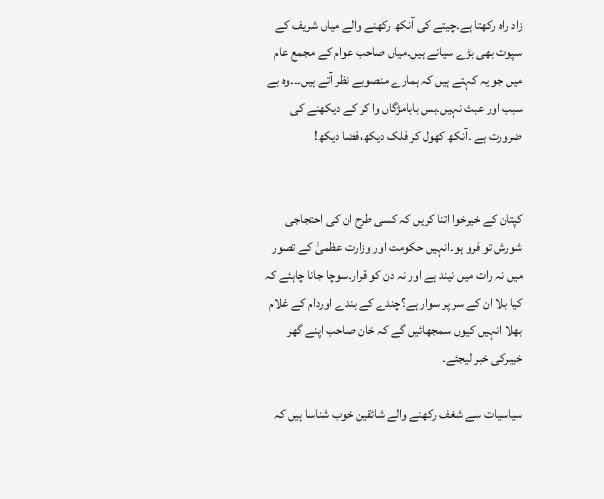زاد راہ رکھتا ہے۔چیتے کی آنکھ رکھنے والے میاں شریف کے سپوت بھی بڑے سیانے ہیں۔میاں صاحب عوام کے مجمع عام میں جو یہ کہتے ہیں کہ ہمارے منصوبے نظر آتے ہیں۔۔۔وہ بے سبب اور عبث نہیں۔بس بابامژگاں وا کر کے دیکھنے کی ضرورت ہے ۔آنکھ کھول کر فلک دیکھ،فضا دیکھ!


کپتان کے خیرخوا اتنا کریں کہ کسی طرح ان کی احتجاجی شورش تو فرو ہو۔انہیں حکومت اور وزارت عظمیٰ کے تصور میں نہ رات میں نیند ہے اور نہ دن کو قرار۔سوچا جانا چاہئے کہ کیا بلا ان کے سر پر سوار ہے؟چندے کے بندے اوردام کے غلام بھلا انہیں کیوں سمجھائیں گے کہ خان صاحب اپنے گھر خیبرکی خبر لیجئے۔

سیاسیات سے شغف رکھنے والے شائقین خوب شناسا ہیں کہ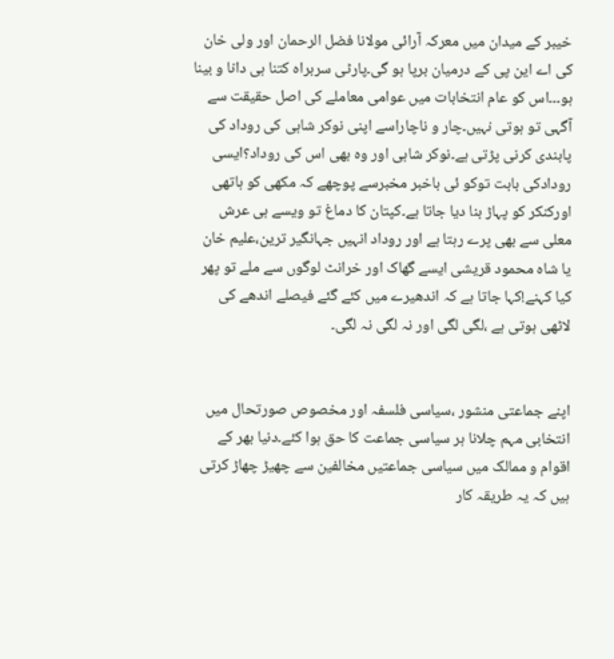خیبر کے میدان میں معرکہ آرائی مولانا فضل الرحمان اور ولی خان کی اے این پی کے درمیان برپا ہو گی۔پارٹی سربراہ کتنا ہی دانا و بینا ہو۔۔۔اس کو عام انتخابات میں عوامی معاملے کی اصل حقیقت سے آگہی تو ہوتی نہیں۔چار و ناچاراسے اپنی نوکر شاہی کی روداد کی پابندی کرنی پڑتی ہے۔نوکر شاہی اور وہ بھی اس کی روداد؟ایسی رودادکی بابت توکو ئی باخبر مخبرسے پوچھے کہ مکھی کو ہاتھی اورکنکر کو پہاڑ بنا دیا جاتا ہے۔کپتان کا دماغ تو ویسے ہی عرش معلی سے بھی پرے رہتا ہے اور روداد انہیں جہانگیر ترین،علیم خان یا شاہ محمود قریشی ایسے گھاک اور خرانٹ لوگوں سے ملے تو پھر کیا کہنے!کہا جاتا ہے کہ اندھیرے میں کئے گئے فیصلے اندھے کی لاٹھی ہوتی ہے ،لگی لگی اور نہ لگی نہ لگی۔


اپنے جماعتی منشور ،سیاسی فلسفہ اور مخصوص صورتحال میں انتخابی مہم چلانا ہر سیاسی جماعت کا حق ہوا کئے۔دنیا بھر کے اقوام و ممالک میں سیاسی جماعتیں مخالفین سے چھیڑ چھاڑ کرتی ہیں کہ یہ طریقہ کار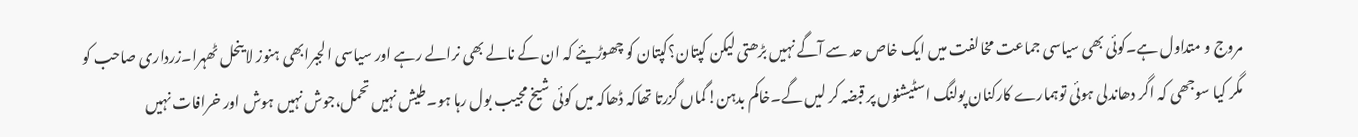مروج و متداول ہے۔کوئی بھی سیاسی جماعت مخالفت میں ایک خاص حد سے آگے نہیں بڑھتی لیکن کپتان؟کپتان کو چھوڑیئے کہ ان کے نالے بھی نرالے رہے اور سیاسی الجبرابھی ہنوز لا ینحل ٹھہرا۔زرداری صاحب کو مگر کیا سوجھی کہ اگر دھاندلی ہوئی توہمارے کارکنان پولنگ اسٹیشنوں پر قبضہ کر لیں گے۔خاکم بدہن!گماں گزرتا تھاکہ ڈھاکہ میں کوئی شیخ مجیب بول رہا ہو۔طیش نہیں تحمل،جوش نہیں ہوش اور خرافات نہیں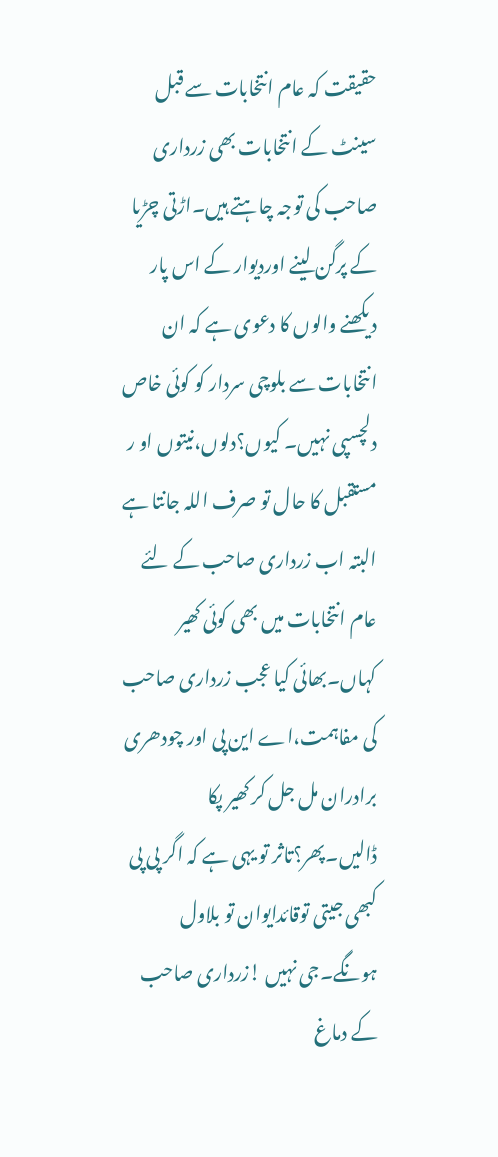حقیقت کہ عام انتخابات سے قبل سینٹ کے انتخابات بھی زرداری صاحب کی توجہ چاہتے ہیں۔اڑتی چڑیا کے پرگن لینے اوردیوار کے اس پار دیکھنے والوں کا دعوی ہے کہ ان انتخابات سے بلوچی سردار کو کوئی خاص دلچسپی نہیں۔ کیوں؟دلوں،نیتوں او ر مستقبل کا حال تو صرف اللہ جانتا ہے البتہ اب زرداری صاحب کے لئے عام انتخابات میں بھی کوئی کھیر کہاں۔بھائی کیا عجب زرداری صاحب کی مفاہمت،اے این پی اور چودھری برادران مل جل کر کھیر پکا ڈالیں۔پھر؟تاثر تو یہی ہے کہ اگر پی پی کبھی جیتی توقائدایوان تو بلاول ہونگے۔جی نہیں !زرداری صاحب کے دماغ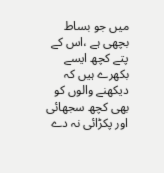میں جو بساط بچھی ہے ،اس کے پتے کچھ ایسے بکھرے ہیں کہ دیکھنے والوں کو بھی کچھ سجھائی اور پکڑائی نہ دے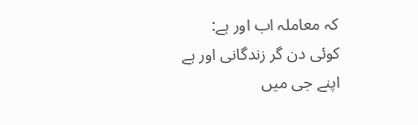کہ معاملہ اب اور ہے:
کوئی دن گر زندگانی اور ہے
اپنے جی میں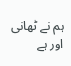ہم نے ٹھانی اور ہے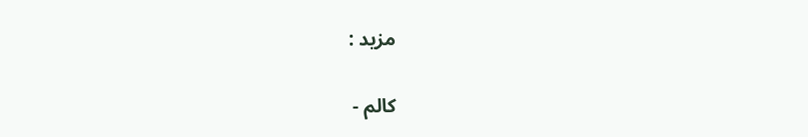مزید :

کالم -